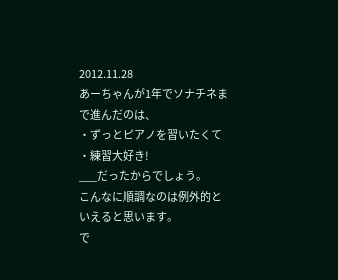2012.11.28
あーちゃんが1年でソナチネまで進んだのは、
・ずっとピアノを習いたくて
・練習大好き!
___だったからでしょう。
こんなに順調なのは例外的といえると思います。
で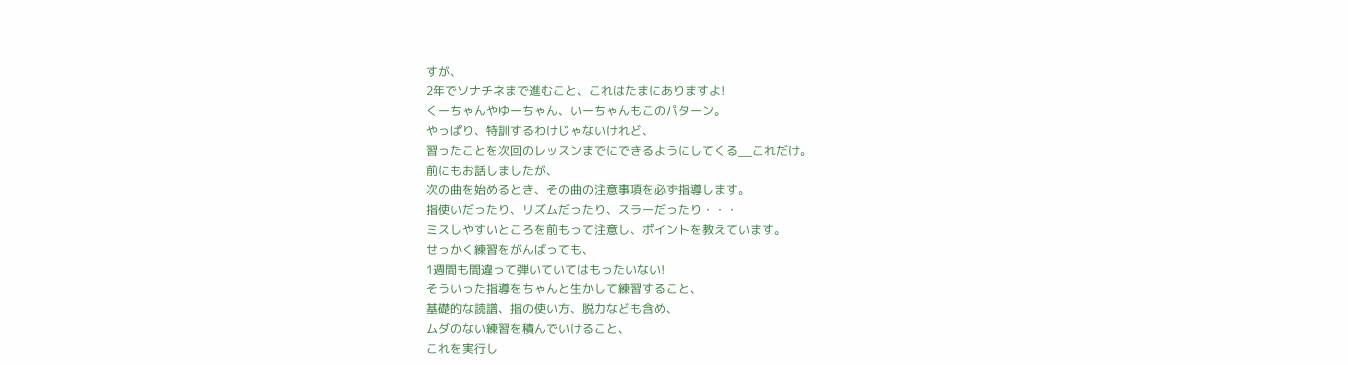すが、
2年でソナチネまで進むこと、これはたまにありますよ!
くーちゃんやゆーちゃん、いーちゃんもこのパターン。
やっぱり、特訓するわけじゃないけれど、
習ったことを次回のレッスンまでにできるようにしてくる__これだけ。
前にもお話しましたが、
次の曲を始めるとき、その曲の注意事項を必ず指導します。
指使いだったり、リズムだったり、スラーだったり・・・
ミスしやすいところを前もって注意し、ポイントを教えています。
せっかく練習をがんばっても、
1週間も間違って弾いていてはもったいない!
そういった指導をちゃんと生かして練習すること、
基礎的な読譜、指の使い方、脱力なども含め、
ムダのない練習を積んでいけること、
これを実行し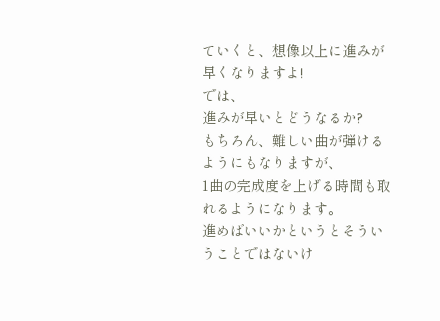ていくと、想像以上に進みが早くなりますよ!
では、
進みが早いとどうなるか?
もちろん、難しい曲が弾けるようにもなりますが、
1曲の完成度を上げる時間も取れるようになります。
進めばいいかというとそういうことではないけ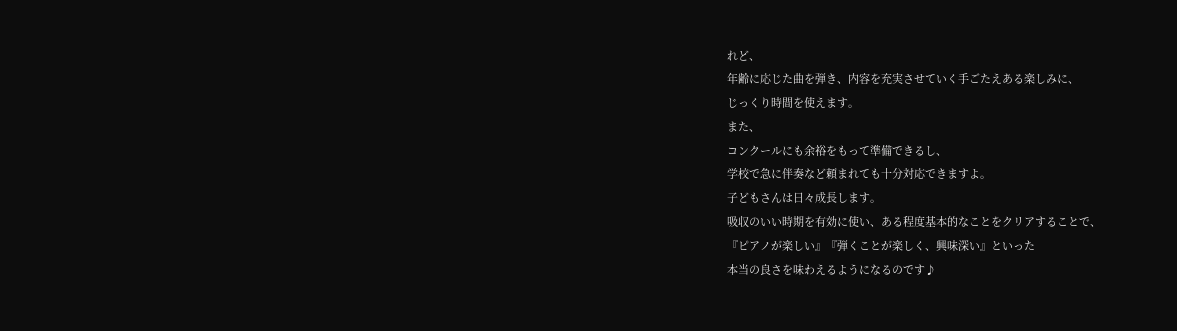れど、
年齢に応じた曲を弾き、内容を充実させていく手ごたえある楽しみに、
じっくり時間を使えます。
また、
コンクールにも余裕をもって準備できるし、
学校で急に伴奏など頼まれても十分対応できますよ。
子どもさんは日々成長します。
吸収のいい時期を有効に使い、ある程度基本的なことをクリアすることで、
『ピアノが楽しい』『弾くことが楽しく、興味深い』といった
本当の良さを味わえるようになるのです♪